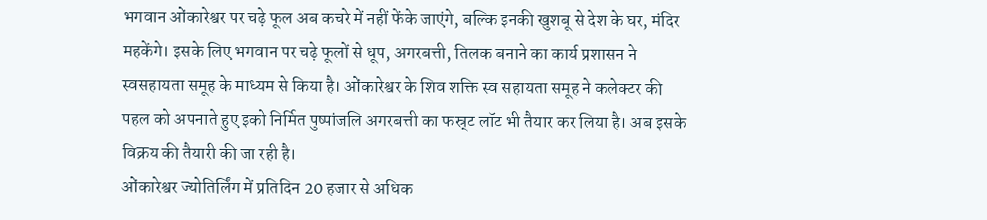भगवान ओंकारेश्वर पर चढ़े फूल अब कचरे में नहीं फेंके जाएंगे, बल्कि इनकी खुशबू से देश के घर, मंदिर महकेंगे। इसके लिए भगवान पर चढ़े फूलों से धूप, अगरबत्ती, तिलक बनाने का कार्य प्रशासन ने स्वसहायता समूह के माध्यम से किया है। ओंकारेश्वर के शिव शक्ति स्व सहायता समूह ने कलेक्टर की पहल को अपनाते हुए इको निर्मित पुष्पांजलि अगरबत्ती का फस्र्ट लॉट भी तैयार कर लिया है। अब इसके विक्रय की तैयारी की जा रही है।
ओंकारेश्वर ज्योतिर्लिंग में प्रतिदिन 20 हजार से अधिक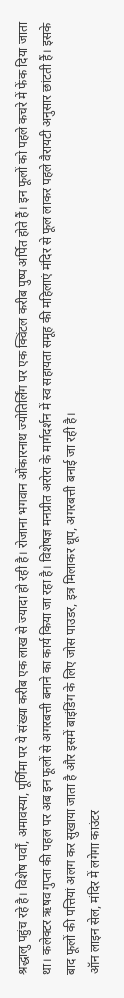श्रद्धालु पहुंच रहे है। विशेष पर्वों, अमावस्या, पूर्णिमा पर ये संख्या करीब एक लाख से ज्यादा हो रही है। रोजाना भगवान ओंकारनाथ ज्योतिर्लिंग पर एक क्विंटल करीब पुष्प अर्पित होते हैं। इन फूलों को पहले कचरे में फेंक दिया जाता था। कलेक्टर ऋषव गुप्ता की पहल पर अब इन फूलों से अगरबत्ती बनाने का कार्य किया जा रहा है। विशेषज्ञ मनप्रीत अरोरा के मार्गदर्शन में स्व सहायता समूह की महिलाएं मंदिर से फूल लाकर पहले वैरायटी अनुसार छांटती हैं। इसके बाद फूलों की पत्तियां अलग कर सुखाया जाता है और इसमें बाइंडिंग के लिए जोस पाउडर, इत्र मिलाकर धूप, अगरबत्ती बनाई जा रही है।
ऑन लाइन सेल, मंदिर में लगेगा काउंटर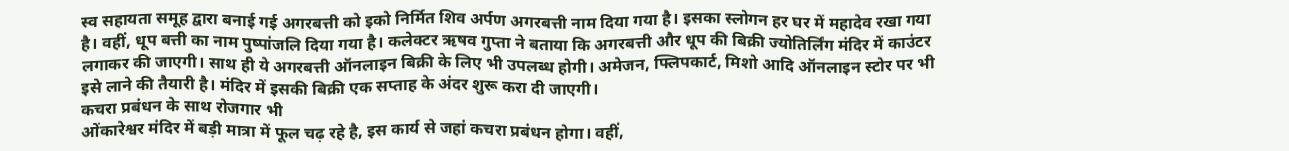स्व सहायता समूह द्वारा बनाई गई अगरबत्ती को इको निर्मित शिव अर्पण अगरबत्ती नाम दिया गया है। इसका स्लोगन हर घर में महादेव रखा गया है। वहीं, धूप बत्ती का नाम पुष्पांजलि दिया गया है। कलेक्टर ऋषव गुप्ता ने बताया कि अगरबत्ती और धूप की बिक्री ज्योतिर्लिंग मंदिर में काउंटर लगाकर की जाएगी। साथ ही ये अगरबत्ती ऑनलाइन बिक्री के लिए भी उपलब्ध होगी। अमेजन, फ्लिपकार्ट, मिशो आदि ऑनलाइन स्टोर पर भी इसे लाने की तैयारी है। मंदिर में इसकी बिक्री एक सप्ताह के अंदर शुरू करा दी जाएगी।
कचरा प्रबंधन के साथ रोजगार भी
ओंकारेश्वर मंदिर में बड़ी मात्रा में फूल चढ़ रहे है, इस कार्य से जहां कचरा प्रबंधन होगा। वहीं,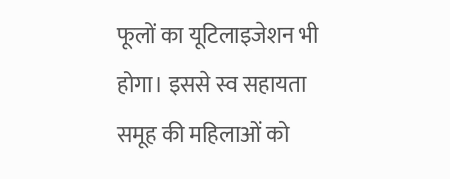फूलों का यूटिलाइजेशन भी होगा। इससे स्व सहायता समूह की महिलाओं को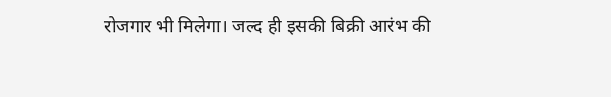रोजगार भी मिलेगा। जल्द ही इसकी बिक्री आरंभ की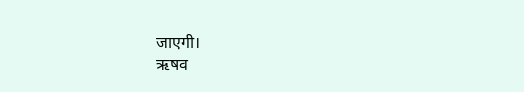जाएगी।
ऋषव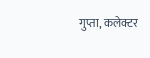गुप्ता, कलेक्टर